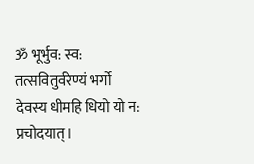ॐ भूर्भुव: स्व: तत्सवितुर्वरेण्यं भर्गो देवस्य धीमहि धियो यो न: प्रचोदयात्।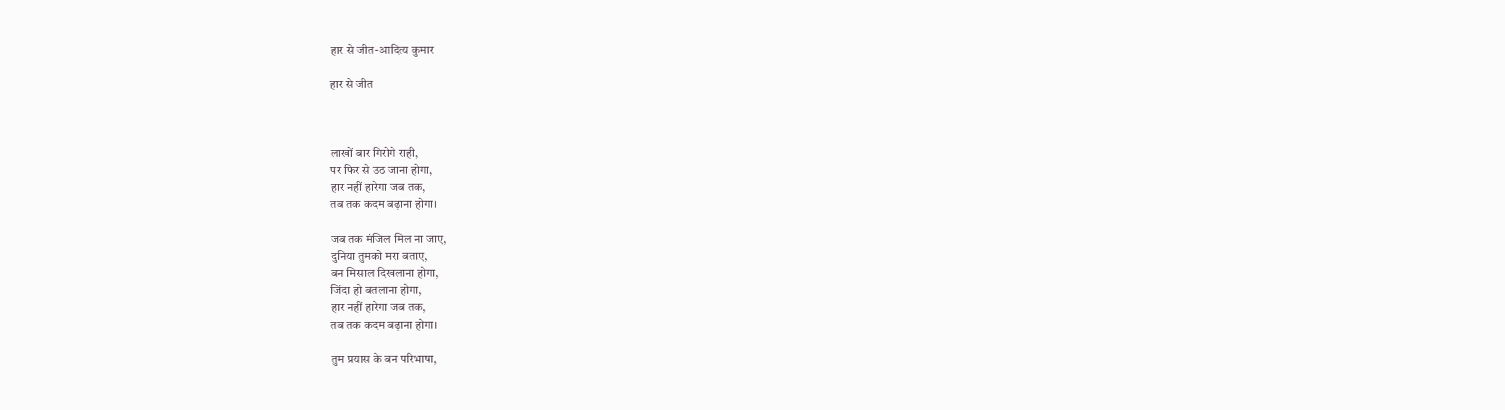हार से जीत-आदित्य कुमार

हार से जीत



लाखों बार गिरोगे राही,
पर फिर से उठ जाना होगा,
हार नहीं हारेगा जब तक,
तब तक कदम बढ़ाना होगा।

जब तक मंजिल मिल ना जाए,
दुनिया तुमको मरा बताए,
बन मिसाल दिखलाना होगा,
जिंदा हो बतलाना होगा,
हार नहीं हारेगा जब तक,
तब तक कदम बढ़ाना होगा।

तुम प्रयास के बन परिभाषा,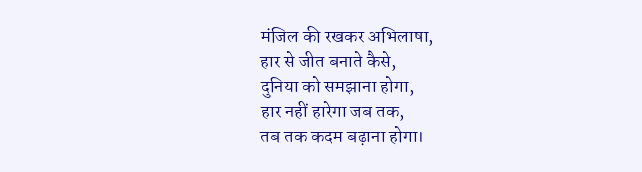मंजिल की रखकर अभिलाषा,
हार से जीत बनाते कैसे,
दुनिया को समझाना होगा,
हार नहीं हारेगा जब तक,
तब तक कदम बढ़ाना होगा।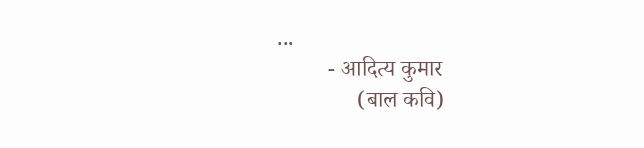...
         - आदित्य कुमार
              (बाल कवि)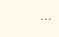...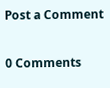Post a Comment

0 Comments